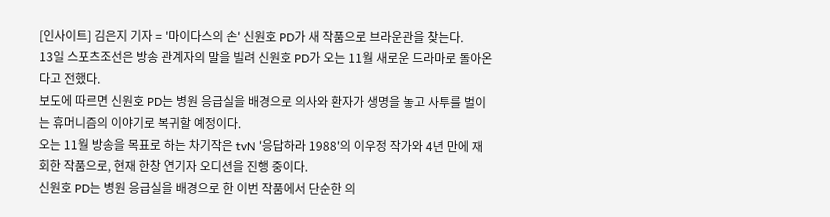[인사이트] 김은지 기자 = '마이다스의 손' 신원호 PD가 새 작품으로 브라운관을 찾는다.
13일 스포츠조선은 방송 관계자의 말을 빌려 신원호 PD가 오는 11월 새로운 드라마로 돌아온다고 전했다.
보도에 따르면 신원호 PD는 병원 응급실을 배경으로 의사와 환자가 생명을 놓고 사투를 벌이는 휴머니즘의 이야기로 복귀할 예정이다.
오는 11월 방송을 목표로 하는 차기작은 tvN '응답하라 1988'의 이우정 작가와 4년 만에 재회한 작품으로, 현재 한창 연기자 오디션을 진행 중이다.
신원호 PD는 병원 응급실을 배경으로 한 이번 작품에서 단순한 의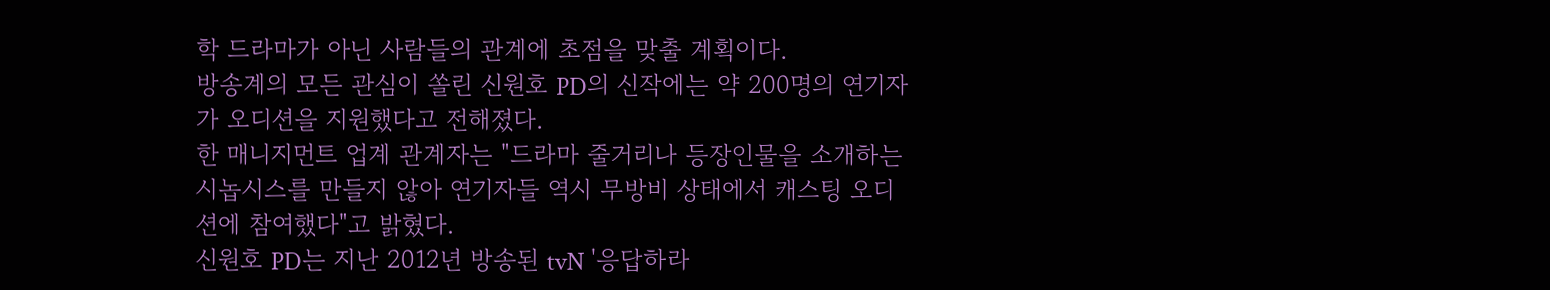학 드라마가 아닌 사람들의 관계에 초점을 맞출 계획이다.
방송계의 모든 관심이 쏠린 신원호 PD의 신작에는 약 200명의 연기자가 오디션을 지원했다고 전해졌다.
한 매니지먼트 업계 관계자는 "드라마 줄거리나 등장인물을 소개하는 시놉시스를 만들지 않아 연기자들 역시 무방비 상태에서 캐스팅 오디션에 참여했다"고 밝혔다.
신원호 PD는 지난 2012년 방송된 tvN '응답하라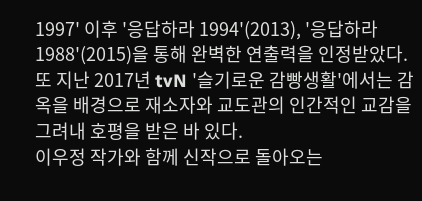1997' 이후 '응답하라 1994'(2013), '응답하라 1988'(2015)을 통해 완벽한 연출력을 인정받았다.
또 지난 2017년 tvN '슬기로운 감빵생활'에서는 감옥을 배경으로 재소자와 교도관의 인간적인 교감을 그려내 호평을 받은 바 있다.
이우정 작가와 함께 신작으로 돌아오는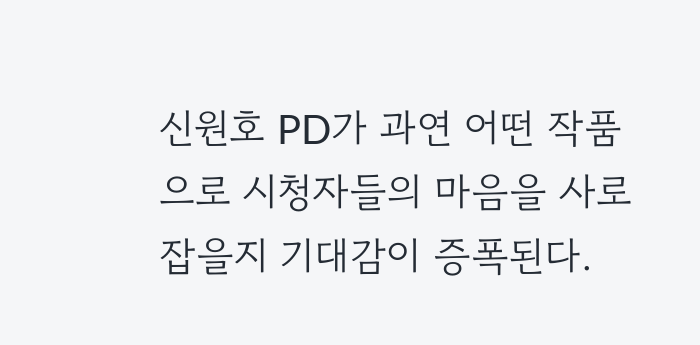신원호 PD가 과연 어떤 작품으로 시청자들의 마음을 사로잡을지 기대감이 증폭된다.